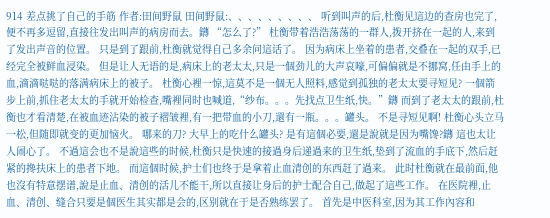914 差点挑了自己的手筋 作者:田间野鼠 田间野鼠:、、、、、、、、、 听到叫声的后,杜衡见這边的查房也完了,便不再多逗留,直接往发出叫声的病房而去。鑮 “怎么了?” 杜衡带着浩浩荡荡的一群人,拨开挤在一起的人,来到了发出声音的位置。 只是到了跟前,杜衡就觉得自己多余问這话了。 因为病床上坐着的患者,交叠在一起的双手,已经完全被鲜血浸染。 但是让人无语的是,病床上的老太太,只是一個劲儿的大声哀嚎,可偏偏就是不挪窝,任由手上的血,滴滴哒哒的落满病床上的被子。 杜衡心裡一惊,這莫不是一個无人照料,感觉到孤独的老太太要寻短见? 一個箭步上前,抓住老太太的手就开始检查,嘴裡同时也喊道,“纱布。。。先找点卫生纸,快。”鑮 而到了老太太的跟前,杜衡也才看清楚,在被血迹沾染的被子褶皱裡,有一把带血的小刀,還有一瓶。。。罐头。 不是寻短见啊! 杜衡心头立马一松,但随即就变的更加恼火。 哪来的刀? 大早上的吃什么罐头? 是有這個必要,還是說就是因为嘴馋?鑮 這也太让人闹心了。 不過這会也不是說這些的时候,杜衡只是快速的接過身后递過来的卫生纸,垫到了流血的手底下,然后赶紧的搀扶床上的患者下地。 而這個时候,护士们也终于是拿着止血清创的东西赶了過来。 此时杜衡就在最前面,他也沒有特意摆谱,說是止血、清创的活儿不能干,所以直接让身后的护士配合自己,做起了這些工作。 在医院裡,止血、清创、缝合只要是個医生其实都是会的,区别就在于是否熟练罢了。 首先是中医科室,因为其工作內容和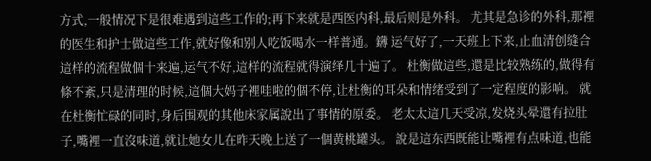方式,一般情况下是很难遇到這些工作的;再下来就是西医内科,最后则是外科。 尤其是急诊的外科,那裡的医生和护士做這些工作,就好像和别人吃饭喝水一样普通。鑮 运气好了,一天班上下来,止血清创缝合這样的流程做個十来遍,运气不好,這样的流程就得演绎几十遍了。 杜衡做這些,還是比较熟练的,做得有條不紊,只是清理的时候,這個大妈子裡哇啦的個不停,让杜衡的耳朵和情绪受到了一定程度的影响。 就在杜衡忙碌的同时,身后围观的其他床家属說出了事情的原委。 老太太這几天受凉,发烧头晕還有拉肚子,嘴裡一直沒味道,就让她女儿在昨天晚上送了一個黄桃罐头。 說是這东西既能让嘴裡有点味道,也能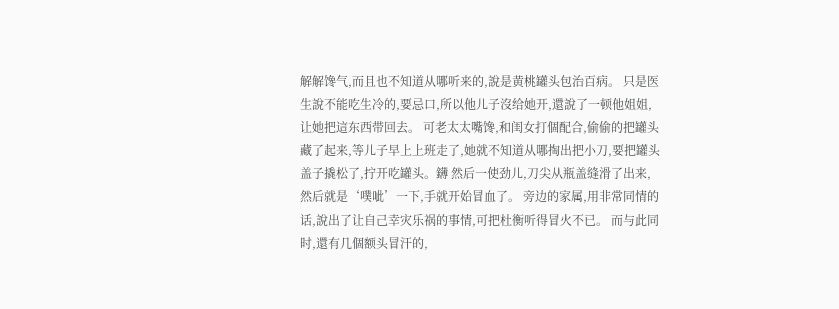解解馋气,而且也不知道从哪听来的,說是黄桃罐头包治百病。 只是医生說不能吃生冷的,要忌口,所以他儿子沒给她开,還說了一顿他姐姐,让她把這东西带回去。 可老太太嘴馋,和闺女打個配合,偷偷的把罐头藏了起来,等儿子早上上班走了,她就不知道从哪掏出把小刀,要把罐头盖子撬松了,拧开吃罐头。鑮 然后一使劲儿,刀尖从瓶盖缝滑了出来,然后就是‘噗呲’一下,手就开始冒血了。 旁边的家属,用非常同情的话,說出了让自己幸灾乐祸的事情,可把杜衡听得冒火不已。 而与此同时,還有几個额头冒汗的,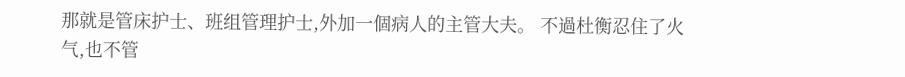那就是管床护士、班组管理护士,外加一個病人的主管大夫。 不過杜衡忍住了火气,也不管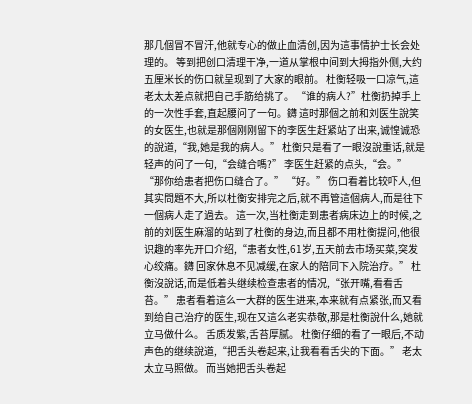那几個冒不冒汗,他就专心的做止血清创,因为這事情护士长会处理的。 等到把创口清理干净,一道从掌根中间到大拇指外侧,大约五厘米长的伤口就呈现到了大家的眼前。 杜衡轻吸一口凉气,這老太太差点就把自己手筋给挑了。 “谁的病人?”杜衡扔掉手上的一次性手套,直起腰问了一句。鑮 這时那個之前和刘医生說笑的女医生,也就是那個刚刚留下的李医生赶紧站了出来,诚惶诚恐的說道,“我,她是我的病人。” 杜衡只是看了一眼沒說重话,就是轻声的问了一句,“会缝合嗎?” 李医生赶紧的点头,“会。” “那你给患者把伤口缝合了。” “好。” 伤口看着比较吓人,但其实問題不大,所以杜衡安排完之后,就不再管這個病人,而是往下一個病人走了過去。 這一次,当杜衡走到患者病床边上的时候,之前的刘医生麻溜的站到了杜衡的身边,而且都不用杜衡提问,他很识趣的率先开口介绍,“患者女性,61岁,五天前去市场买菜,突发心绞痛。鑮 回家休息不见减缓,在家人的陪同下入院治疗。” 杜衡沒說话,而是低着头继续检查患者的情况,“张开嘴,看看舌苔。” 患者看着這么一大群的医生进来,本来就有点紧张,而又看到给自己治疗的医生,现在又這么老实恭敬,那是杜衡說什么,她就立马做什么。 舌质发紫,舌苔厚腻。 杜衡仔细的看了一眼后,不动声色的继续說道,“把舌头卷起来,让我看看舌尖的下面。” 老太太立马照做。 而当她把舌头卷起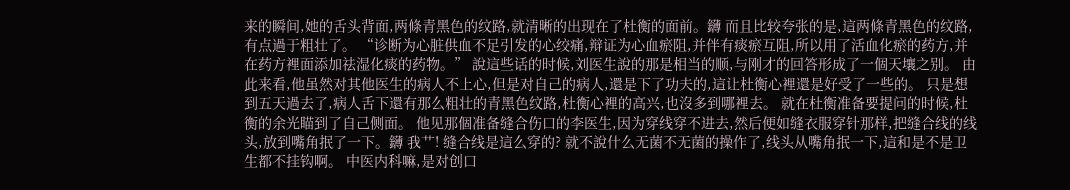来的瞬间,她的舌头背面,两條青黑色的纹路,就清晰的出现在了杜衡的面前。鑮 而且比较夸张的是,這两條青黑色的纹路,有点過于粗壮了。 “诊断为心脏供血不足引发的心绞痛,辩证为心血瘀阻,并伴有痰瘀互阻,所以用了活血化瘀的药方,并在药方裡面添加祛湿化痰的药物。” 說這些话的时候,刘医生說的那是相当的顺,与刚才的回答形成了一個天壤之别。 由此来看,他虽然对其他医生的病人不上心,但是对自己的病人,還是下了功夫的,這让杜衡心裡還是好受了一些的。 只是想到五天過去了,病人舌下還有那么粗壮的青黑色纹路,杜衡心裡的高兴,也沒多到哪裡去。 就在杜衡准备要提问的时候,杜衡的余光瞄到了自己侧面。 他见那個准备缝合伤口的李医生,因为穿线穿不进去,然后便如缝衣服穿针那样,把缝合线的线头,放到嘴角抿了一下。鑮 我艹! 缝合线是這么穿的? 就不說什么无菌不无菌的操作了,线头从嘴角抿一下,這和是不是卫生都不挂钩啊。 中医内科嘛,是对创口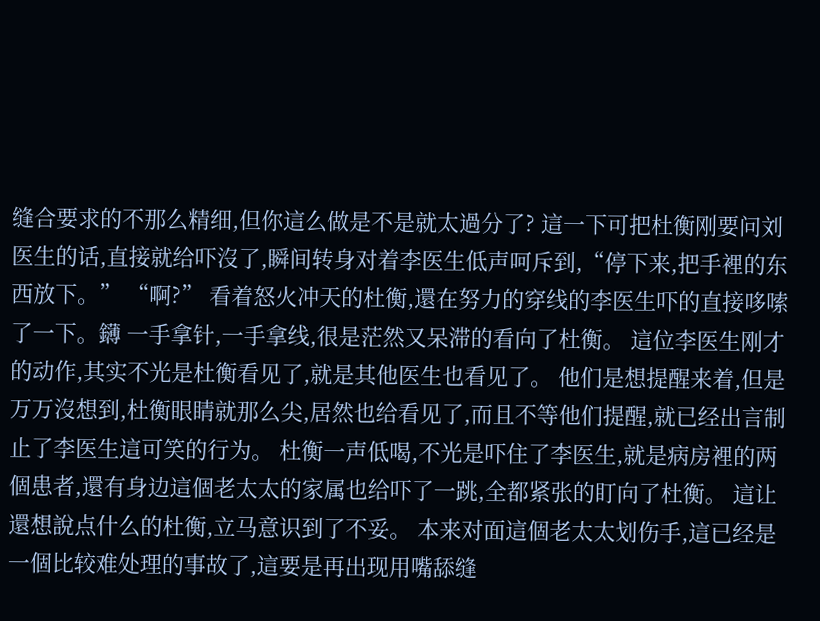缝合要求的不那么精细,但你這么做是不是就太過分了? 這一下可把杜衡刚要问刘医生的话,直接就给吓沒了,瞬间转身对着李医生低声呵斥到,“停下来,把手裡的东西放下。” “啊?” 看着怒火冲天的杜衡,還在努力的穿线的李医生吓的直接哆嗦了一下。鑮 一手拿针,一手拿线,很是茫然又呆滞的看向了杜衡。 這位李医生刚才的动作,其实不光是杜衡看见了,就是其他医生也看见了。 他们是想提醒来着,但是万万沒想到,杜衡眼睛就那么尖,居然也给看见了,而且不等他们提醒,就已经出言制止了李医生這可笑的行为。 杜衡一声低喝,不光是吓住了李医生,就是病房裡的两個患者,還有身边這個老太太的家属也给吓了一跳,全都紧张的盯向了杜衡。 這让還想說点什么的杜衡,立马意识到了不妥。 本来对面這個老太太划伤手,這已经是一個比较难处理的事故了,這要是再出现用嘴舔缝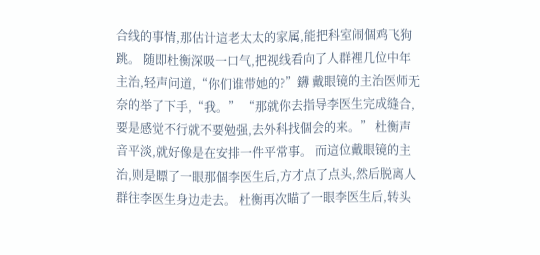合线的事情,那估计這老太太的家属,能把科室闹個鸡飞狗跳。 随即杜衡深吸一口气,把视线看向了人群裡几位中年主治,轻声问道,“你们谁带她的?”鑮 戴眼镜的主治医师无奈的举了下手,“我。” “那就你去指导李医生完成缝合,要是感觉不行就不要勉强,去外科找個会的来。” 杜衡声音平淡,就好像是在安排一件平常事。 而這位戴眼镜的主治,则是瞟了一眼那個李医生后,方才点了点头,然后脱离人群往李医生身边走去。 杜衡再次瞄了一眼李医生后,转头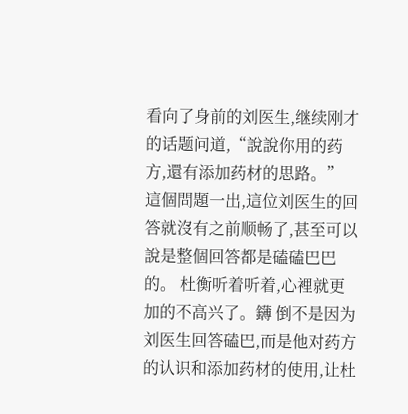看向了身前的刘医生,继续刚才的话题问道,“說說你用的药方,還有添加药材的思路。” 這個問題一出,這位刘医生的回答就沒有之前顺畅了,甚至可以說是整個回答都是磕磕巴巴的。 杜衡听着听着,心裡就更加的不高兴了。鑮 倒不是因为刘医生回答磕巴,而是他对药方的认识和添加药材的使用,让杜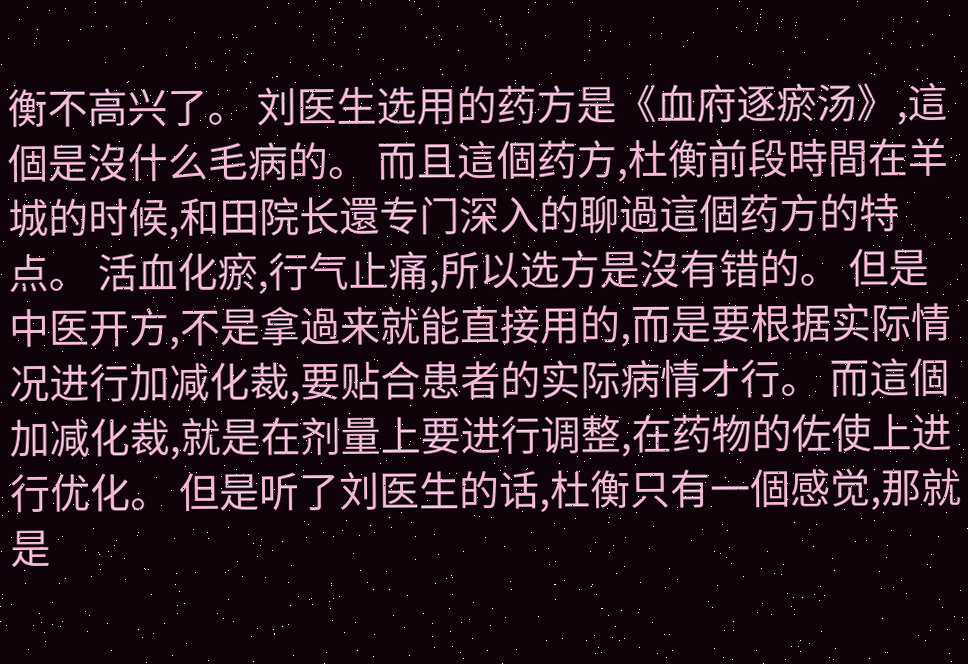衡不高兴了。 刘医生选用的药方是《血府逐瘀汤》,這個是沒什么毛病的。 而且這個药方,杜衡前段時間在羊城的时候,和田院长還专门深入的聊過這個药方的特点。 活血化瘀,行气止痛,所以选方是沒有错的。 但是中医开方,不是拿過来就能直接用的,而是要根据实际情况进行加减化裁,要贴合患者的实际病情才行。 而這個加减化裁,就是在剂量上要进行调整,在药物的佐使上进行优化。 但是听了刘医生的话,杜衡只有一個感觉,那就是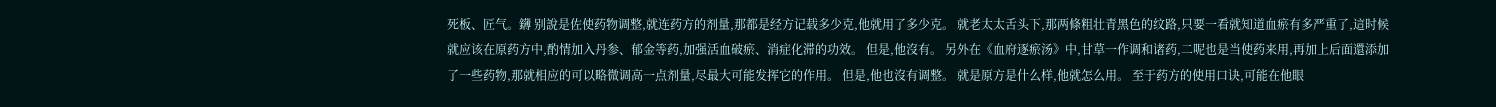死板、匠气。鑮 别說是佐使药物调整,就连药方的剂量,那都是经方记载多少克,他就用了多少克。 就老太太舌头下,那两條粗壮青黑色的纹路,只要一看就知道血瘀有多严重了,這时候就应该在原药方中,酌情加入丹参、郁金等药,加强活血破瘀、消症化滞的功效。 但是,他沒有。 另外在《血府逐瘀汤》中,甘草一作调和诸药,二呢也是当使药来用,再加上后面還添加了一些药物,那就相应的可以略微调高一点剂量,尽最大可能发挥它的作用。 但是,他也沒有调整。 就是原方是什么样,他就怎么用。 至于药方的使用口诀,可能在他眼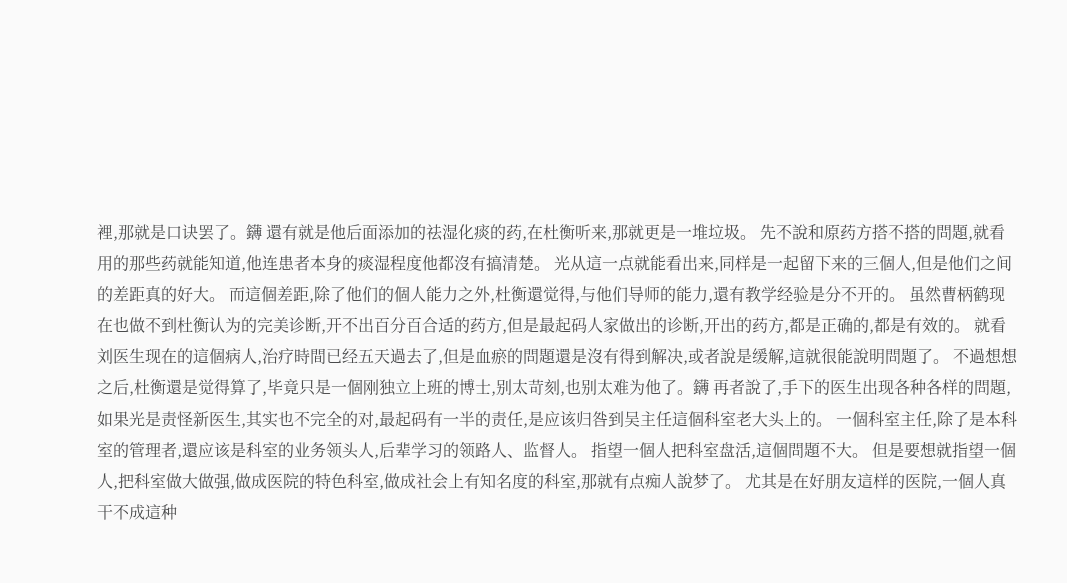裡,那就是口诀罢了。鑮 還有就是他后面添加的祛湿化痰的药,在杜衡听来,那就更是一堆垃圾。 先不說和原药方搭不搭的問題,就看用的那些药就能知道,他连患者本身的痰湿程度他都沒有搞清楚。 光从這一点就能看出来,同样是一起留下来的三個人,但是他们之间的差距真的好大。 而這個差距,除了他们的個人能力之外,杜衡還觉得,与他们导师的能力,還有教学经验是分不开的。 虽然曹柄鹤现在也做不到杜衡认为的完美诊断,开不出百分百合适的药方,但是最起码人家做出的诊断,开出的药方,都是正确的,都是有效的。 就看刘医生现在的這個病人,治疗時間已经五天過去了,但是血瘀的問題還是沒有得到解决,或者說是缓解,這就很能說明問題了。 不過想想之后,杜衡還是觉得算了,毕竟只是一個刚独立上班的博士,别太苛刻,也别太难为他了。鑮 再者說了,手下的医生出现各种各样的問題,如果光是责怪新医生,其实也不完全的对,最起码有一半的责任,是应该归咎到吴主任這個科室老大头上的。 一個科室主任,除了是本科室的管理者,還应该是科室的业务领头人,后辈学习的领路人、监督人。 指望一個人把科室盘活,這個問題不大。 但是要想就指望一個人,把科室做大做强,做成医院的特色科室,做成社会上有知名度的科室,那就有点痴人說梦了。 尤其是在好朋友這样的医院,一個人真干不成這种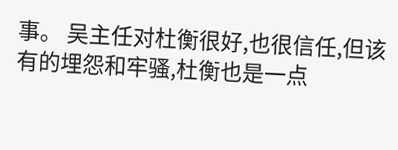事。 吴主任对杜衡很好,也很信任,但该有的埋怨和牢骚,杜衡也是一点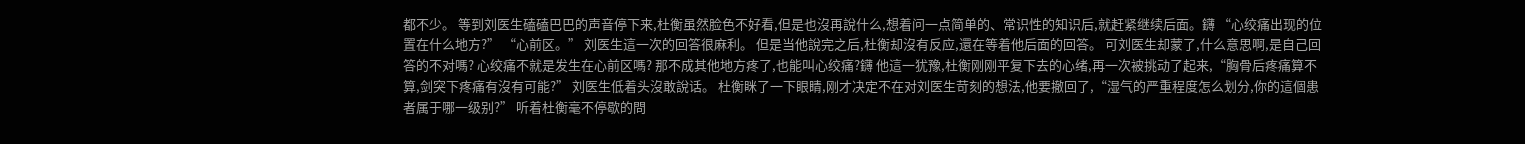都不少。 等到刘医生磕磕巴巴的声音停下来,杜衡虽然脸色不好看,但是也沒再說什么,想着问一点简单的、常识性的知识后,就赶紧继续后面。鑮 “心绞痛出现的位置在什么地方?” “心前区。” 刘医生這一次的回答很麻利。 但是当他說完之后,杜衡却沒有反应,還在等着他后面的回答。 可刘医生却蒙了,什么意思啊,是自己回答的不对嗎? 心绞痛不就是发生在心前区嗎? 那不成其他地方疼了,也能叫心绞痛?鑮 他這一犹豫,杜衡刚刚平复下去的心绪,再一次被挑动了起来,“胸骨后疼痛算不算,剑突下疼痛有沒有可能?” 刘医生低着头沒敢說话。 杜衡眯了一下眼睛,刚才决定不在对刘医生苛刻的想法,他要撤回了,“湿气的严重程度怎么划分,你的這個患者属于哪一级别?” 听着杜衡毫不停歇的問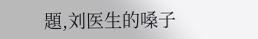題,刘医生的嗓子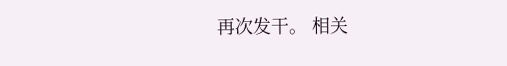再次发干。 相关